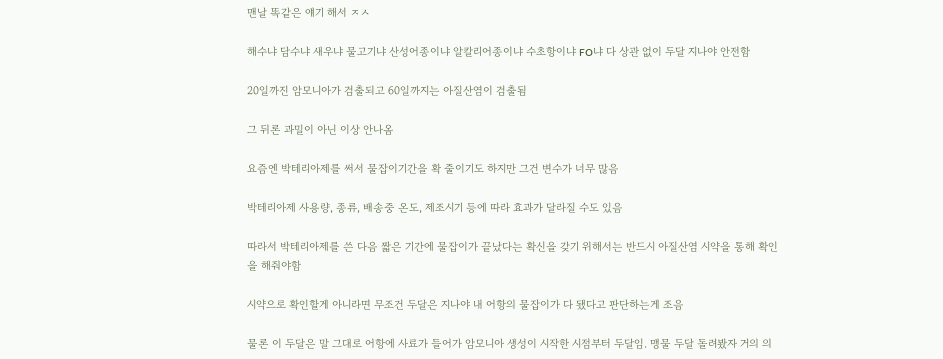맨날 똑같은 얘기 해서 ㅈㅅ

해수냐 담수냐 새우냐 물고기냐 산성어종이냐 알칼리어종이냐 수초항이냐 FO냐 다 상관 없이 두달 지나야 안전함

20일까진 암모니아가 검출되고 60일까지는 아질산염이 검출됨

그 뒤론 과밀이 아닌 이상 안나옴

요즘엔 박테리아제를 써서 물잡이기간을 확 줄이기도 하지만 그건 변수가 너무 많음

박테리아제 사용량, 종류, 배송중 온도, 제조시기 등에 따라 효과가 달라질 수도 있음

따라서 박테리아제를 쓴 다음 짧은 기간에 물잡이가 끝났다는 확신을 갖기 위해서는 반드시 아질산염 시약을 통해 확인을 해줘야함

시약으로 확인할게 아니라면 무조건 두달은 지나야 내 어항의 물잡이가 다 됐다고 판단하는게 조음

물론 이 두달은 말 그대로 어항에 사료가 들어가 암모니아 생성이 시작한 시점부터 두달임. 맹물 두달 돌려봤자 거의 의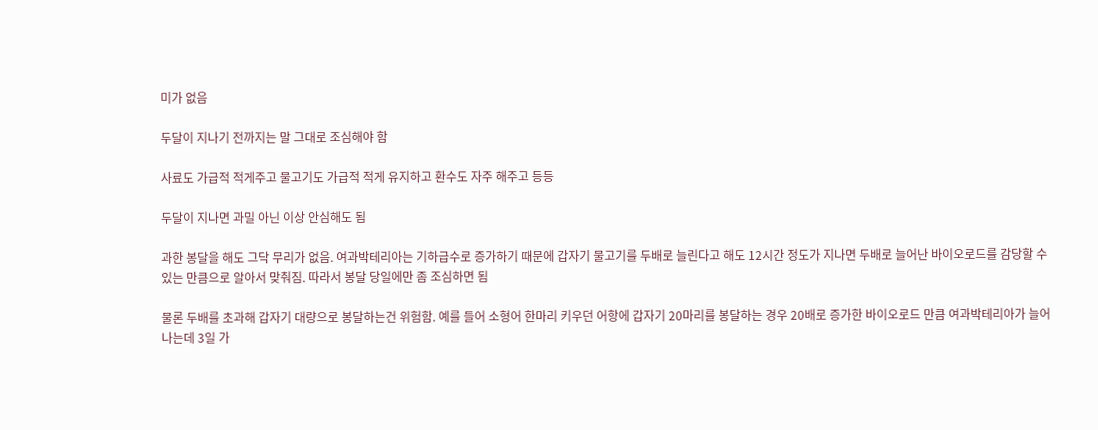미가 없음

두달이 지나기 전까지는 말 그대로 조심해야 함

사료도 가급적 적게주고 물고기도 가급적 적게 유지하고 환수도 자주 해주고 등등

두달이 지나면 과밀 아닌 이상 안심해도 됨

과한 봉달을 해도 그닥 무리가 없음. 여과박테리아는 기하급수로 증가하기 때문에 갑자기 물고기를 두배로 늘린다고 해도 12시간 정도가 지나면 두배로 늘어난 바이오로드를 감당할 수 있는 만큼으로 알아서 맞춰짐. 따라서 봉달 당일에만 좀 조심하면 됨

물론 두배를 초과해 갑자기 대량으로 봉달하는건 위험함. 예를 들어 소형어 한마리 키우던 어항에 갑자기 20마리를 봉달하는 경우 20배로 증가한 바이오로드 만큼 여과박테리아가 늘어나는데 3일 가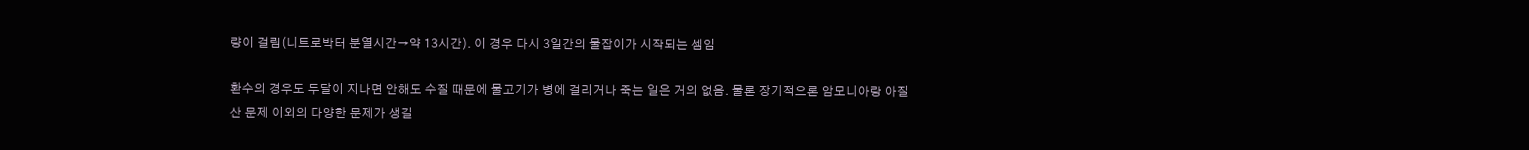량이 걸림(니트로박터 분열시간→약 13시간). 이 경우 다시 3일간의 물잡이가 시작되는 셈임

환수의 경우도 두달이 지나면 안해도 수질 때문에 물고기가 병에 걸리거나 죽는 일은 거의 없음. 물론 장기적으론 암모니아랑 아질산 문제 이외의 다양한 문제가 생길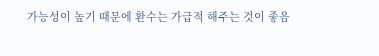가능성이 높기 때문에 환수는 가급적 해주는 것이 좋음